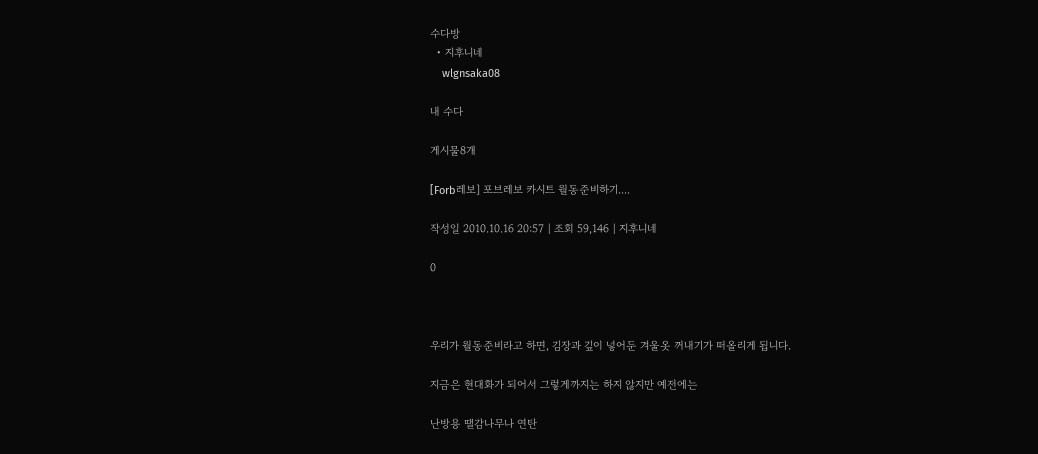수다방
  • 지후니네
    wlgnsaka08

내 수다

게시물8개

[Forb레보] 포브레보 카시트 월동준비하기....

작성일 2010.10.16 20:57 | 조회 59,146 | 지후니네

0



우리가 월동준비라고 하면, 김장과 깊이 넣어둔 겨울옷 꺼내기가 떠올리게 됩니다.

지금은 현대화가 되어서 그렇게까지는 하지 않지만 예전에는

난방용 땔감나무나 연탄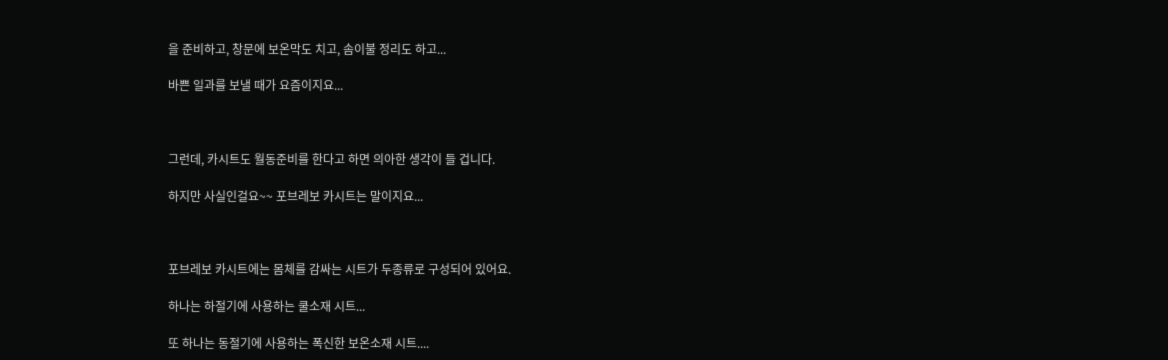을 준비하고, 창문에 보온막도 치고, 솜이불 정리도 하고...

바쁜 일과를 보낼 때가 요즘이지요...



그런데, 카시트도 월동준비를 한다고 하면 의아한 생각이 들 겁니다.

하지만 사실인걸요~~ 포브레보 카시트는 말이지요...



포브레보 카시트에는 몸체를 감싸는 시트가 두종류로 구성되어 있어요.

하나는 하절기에 사용하는 쿨소재 시트...

또 하나는 동절기에 사용하는 폭신한 보온소재 시트....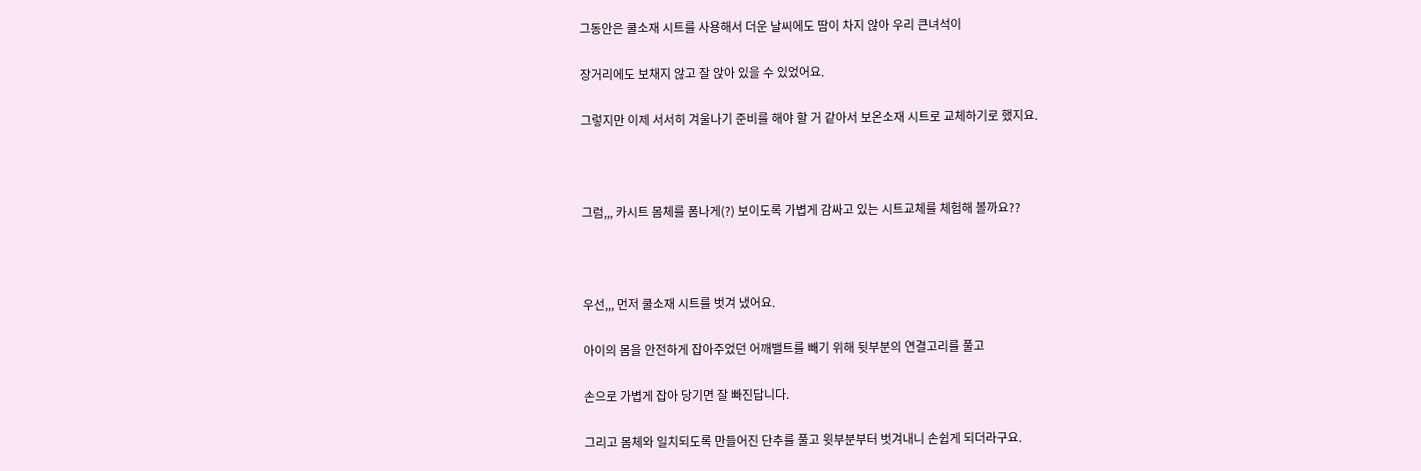그동안은 쿨소재 시트를 사용해서 더운 날씨에도 땀이 차지 않아 우리 큰녀석이

장거리에도 보채지 않고 잘 앉아 있을 수 있었어요.

그렇지만 이제 서서히 겨울나기 준비를 해야 할 거 같아서 보온소재 시트로 교체하기로 했지요.



그럼,,, 카시트 몸체를 폼나게(?) 보이도록 가볍게 감싸고 있는 시트교체를 체험해 볼까요??



우선,,, 먼저 쿨소재 시트를 벗겨 냈어요.

아이의 몸을 안전하게 잡아주었던 어깨밸트를 빼기 위해 뒷부분의 연결고리를 풀고

손으로 가볍게 잡아 당기면 잘 빠진답니다.

그리고 몸체와 일치되도록 만들어진 단추를 풀고 윗부분부터 벗겨내니 손쉽게 되더라구요.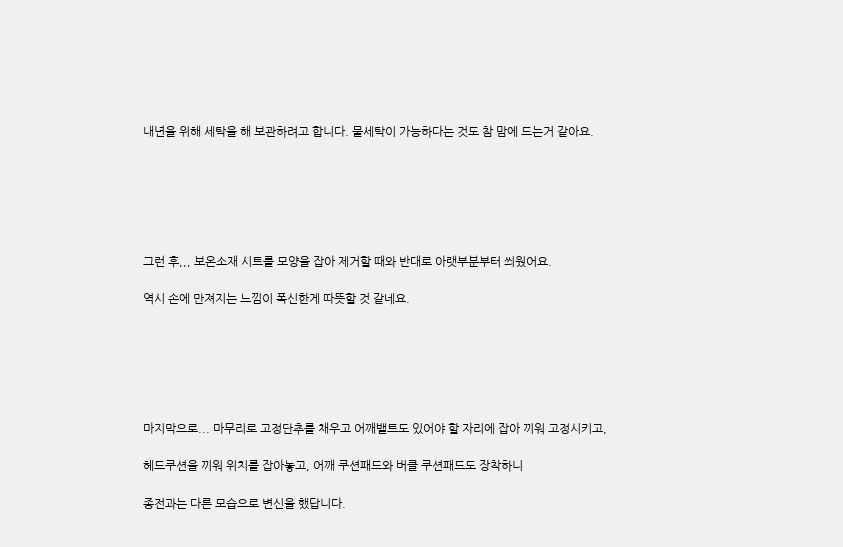내년을 위해 세탁을 해 보관하려고 합니다. 물세탁이 가능하다는 것도 참 맘에 드는거 같아요.






그런 후,,, 보온소재 시트를 모양을 잡아 제거할 때와 반대로 아랫부분부터 씌웠어요.

역시 손에 만져지는 느낌이 폭신한게 따뜻할 것 같네요.






마지막으로... 마무리로 고정단추를 채우고 어깨밸트도 있어야 할 자리에 잡아 끼워 고정시키고,

헤드쿠션을 끼워 위치를 잡아놓고, 어깨 쿠션패드와 버클 쿠션패드도 장착하니

종전과는 다른 모습으로 변신을 했답니다.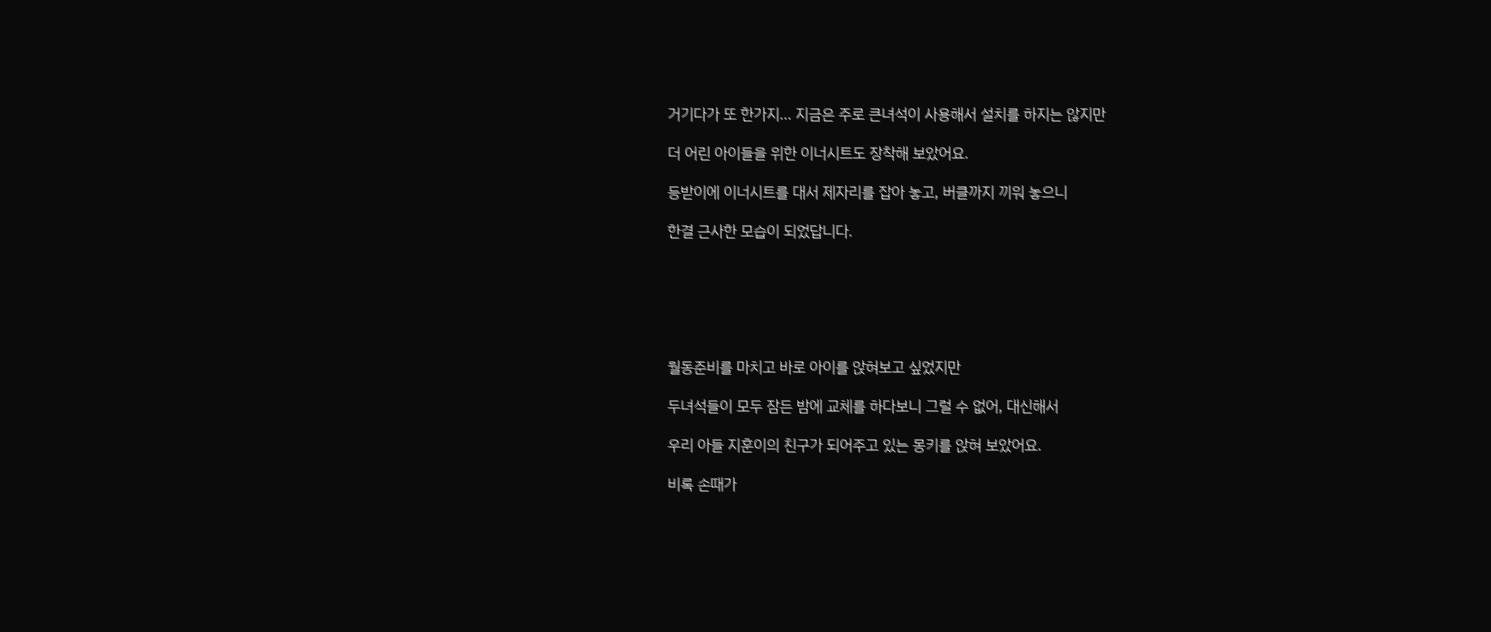거기다가 또 한가지... 지금은 주로 큰녀석이 사용해서 설치를 하지는 않지만

더 어린 아이들을 위한 이너시트도 장착해 보았어요.

등받이에 이너시트를 대서 제자리를 잡아 놓고, 버클까지 끼워 놓으니

한결 근사한 모습이 되었답니다.






월동준비를 마치고 바로 아이를 앉혀보고 싶었지만

두녀석들이 모두 잠든 밤에 교체를 하다보니 그럴 수 없어, 대신해서

우리 아들 지훈이의 친구가 되어주고 있는 몽키를 앉혀 보았어요.

비록 손때가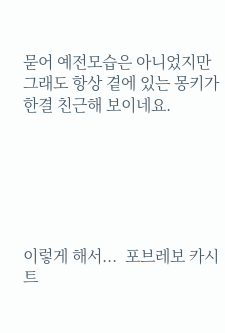묻어 예전모습은 아니었지만 그래도 항상 곁에 있는 몽키가 한결 친근해 보이네요.






이렇게 해서...  포브레보 카시트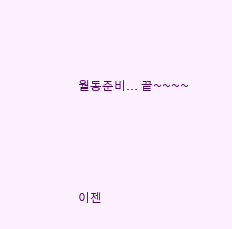월동준비... 끝~~~~




이젠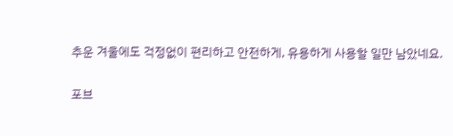추운 겨울에도 걱정없이 편리하고 안전하게, 유용하게 사용할 일만 남았네요.

포브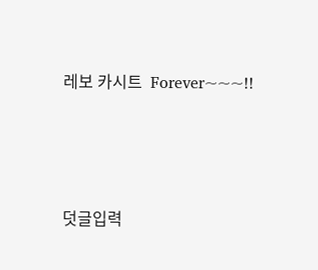레보 카시트  Forever~~~!!




덧글입력